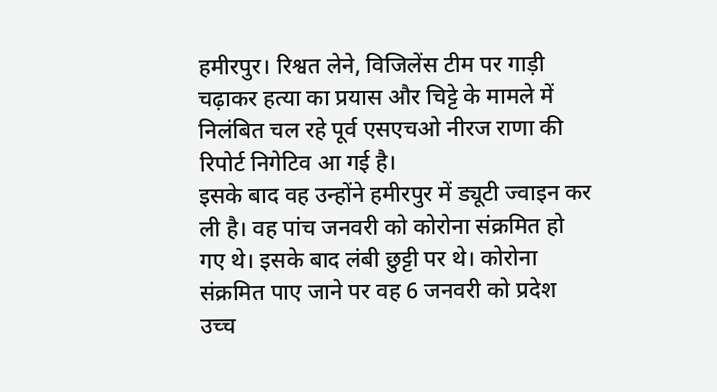हमीरपुर। रिश्वत लेने, विजिलेंस टीम पर गाड़ी चढ़ाकर हत्या का प्रयास और चिट्टे के मामले में निलंबित चल रहे पूर्व एसएचओ नीरज राणा की रिपोर्ट निगेटिव आ गई है।
इसके बाद वह उन्होंने हमीरपुर में ड्यूटी ज्वाइन कर ली है। वह पांच जनवरी को कोरोना संक्रमित हो गए थे। इसके बाद लंबी छुट्टी पर थे। कोरोना संक्रमित पाए जाने पर वह 6 जनवरी को प्रदेश उच्च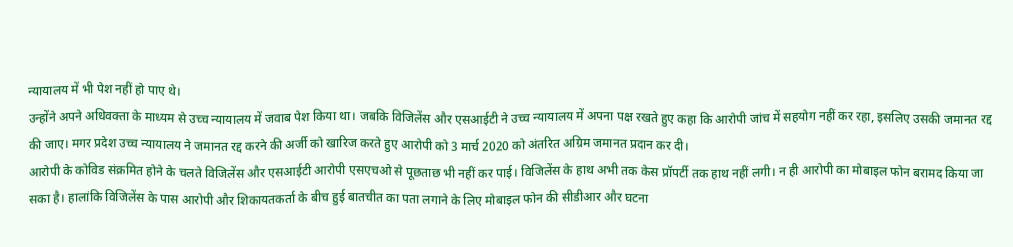न्यायालय में भी पेश नहीं हो पाए थे।
उन्होंने अपने अधिवक्ता के माध्यम से उच्च न्यायालय में जवाब पेश किया था। जबकि विजिलेंस और एसआईटी ने उच्च न्यायालय में अपना पक्ष रखते हुए कहा कि आरोपी जांच में सहयोग नहीं कर रहा, इसलिए उसकी जमानत रद्द की जाए। मगर प्रदेश उच्च न्यायालय ने जमानत रद्द करने की अर्जी को खारिज करते हुए आरोपी को 3 मार्च 2020 को अंतरित अग्रिम जमानत प्रदान कर दी।
आरोपी के कोविड संक्रमित होने के चलते विजिलेंस और एसआईटी आरोपी एसएचओ से पूछताछ भी नहीं कर पाई। विजिलेंस के हाथ अभी तक केस प्रॉपर्टी तक हाथ नहीं लगी। न ही आरोपी का मोबाइल फोन बरामद किया जा सका है। हालांकि विजिलेंस के पास आरोपी और शिकायतकर्ता के बीच हुई बातचीत का पता लगाने के लिए मोबाइल फोन की सीडीआर और घटना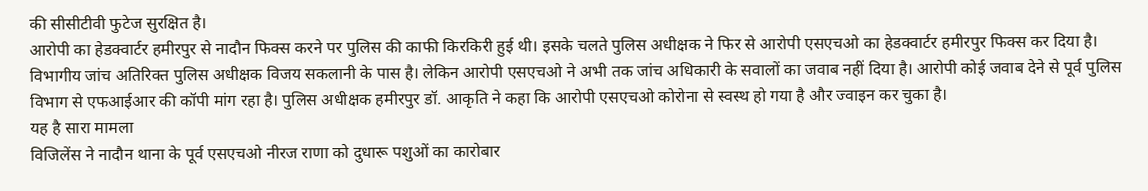की सीसीटीवी फुटेज सुरक्षित है।
आरोपी का हेडक्वार्टर हमीरपुर से नादौन फिक्स करने पर पुलिस की काफी किरकिरी हुई थी। इसके चलते पुलिस अधीक्षक ने फिर से आरोपी एसएचओ का हेडक्वार्टर हमीरपुर फिक्स कर दिया है। विभागीय जांच अतिरिक्त पुलिस अधीक्षक विजय सकलानी के पास है। लेकिन आरोपी एसएचओ ने अभी तक जांच अधिकारी के सवालों का जवाब नहीं दिया है। आरोपी कोई जवाब देने से पूर्व पुलिस विभाग से एफआईआर की कॉपी मांग रहा है। पुलिस अधीक्षक हमीरपुर डॉ. आकृति ने कहा कि आरोपी एसएचओ कोरोना से स्वस्थ हो गया है और ज्वाइन कर चुका है।
यह है सारा मामला
विजिलेंस ने नादौन थाना के पूर्व एसएचओ नीरज राणा को दुधारू पशुओं का कारोबार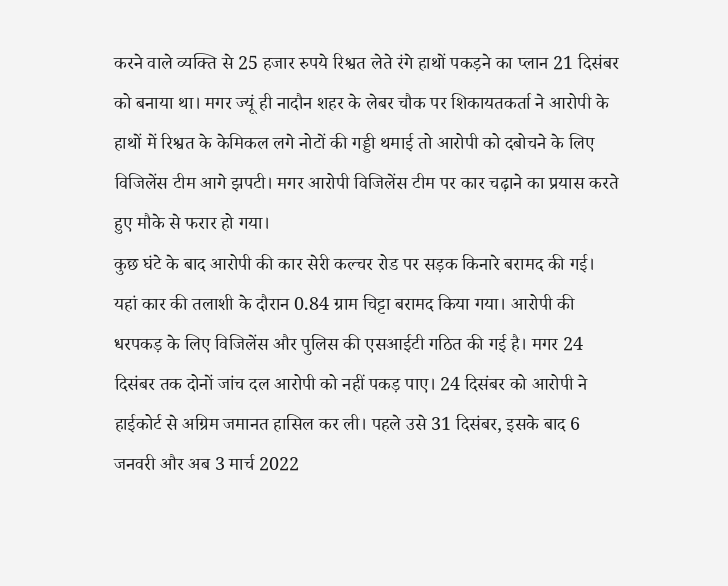करने वाले व्यक्ति से 25 हजार रुपये रिश्वत लेते रंगे हाथों पकड़ने का प्लान 21 दिसंबर को बनाया था। मगर ज्यूं ही नादौन शहर के लेबर चौक पर शिकायतकर्ता ने आरोपी के हाथों में रिश्वत के केमिकल लगे नोटों की गड्डी थमाई तो आरोपी को दबोचने के लिए विजिलेंस टीम आगे झपटी। मगर आरोपी विजिलेंस टीम पर कार चढ़ाने का प्रयास करते हुए मौके से फरार हो गया।
कुछ घंटे के बाद आरोपी की कार सेरी कल्चर रोड पर सड़क किनारे बरामद की गई। यहां कार की तलाशी के दौरान 0.84 ग्राम चिट्टा बरामद किया गया। आरोपी की धरपकड़ के लिए विजिलेंस और पुलिस की एसआईटी गठित की गई है। मगर 24 दिसंबर तक दोनों जांच दल आरोपी को नहीं पकड़ पाए। 24 दिसंबर को आरोपी ने हाईकोर्ट से अग्रिम जमानत हासिल कर ली। पहले उसे 31 दिसंबर, इसके बाद 6 जनवरी और अब 3 मार्च 2022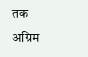तक अग्रिम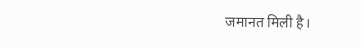जमानत मिली है।